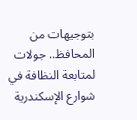بتوجيهات من المحافظ.. جولات لمتابعة النظافة في شوارع الإسكندرية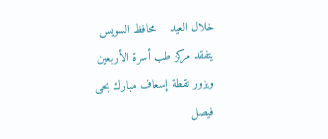خلال العيد    محافظ السويس يتفقد مركز طب أسرة الأربعين ويزور نقطة إسعاف مبارك بحى فيصل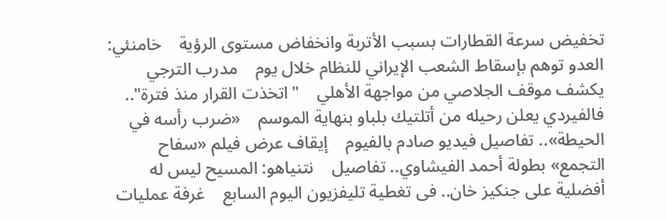تخفيض سرعة القطارات بسبب الأتربة وانخفاض مستوى الرؤية    خامنئي: العدو توهم بإسقاط الشعب الإيراني للنظام خلال يوم    مدرب الترجي يكشف موقف الجلاصي من مواجهة الأهلي    "اتخذت القرار منذ فترة".. فالفيردي يعلن رحيله من أتلتيك بلباو بنهاية الموسم    «ضرب رأسه في الحيطة».. تفاصيل فيديو صادم بالفيوم    إيقاف عرض فيلم «سفاح التجمع» بطولة أحمد الفيشاوي.. تفاصيل    نتنياهو: المسيح ليس له أفضلية على جنكيز خان.. فى تغطية تليفزيون اليوم السابع    غرفة عمليات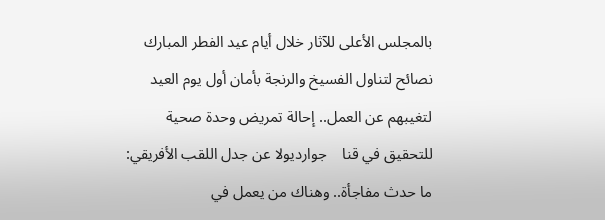بالمجلس الأعلى للآثار خلال أيام عيد الفطر المبارك    نصائح لتناول الفسيخ والرنجة بأمان أول يوم العيد    لتغيبهم عن العمل.. إحالة تمريض وحدة صحية للتحقيق في قنا    جوارديولا عن جدل اللقب الأفريقي: ما حدث مفاجأة.. وهناك من يعمل في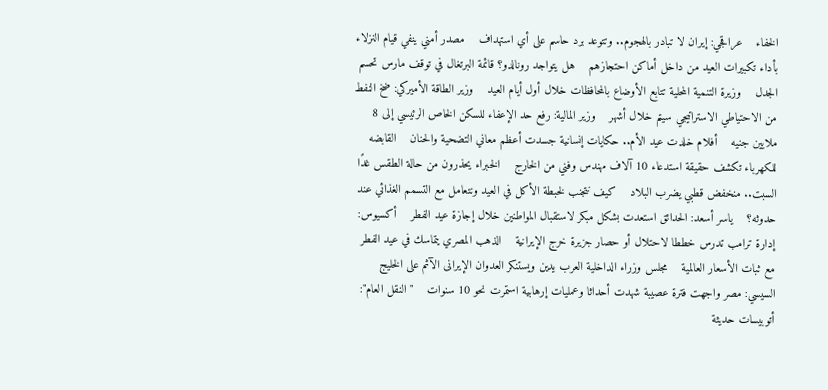الخفاء    عراقجي: إيران لا تبادر بالهجوم.. وتتوعد برد حاسم على أي استهداف    مصدر أمني ينفي قيام النزلاء بأداء تكبيرات العيد من داخل أماكن احتجازهم    هل يتواجد رونالدو؟ قائمة البرتغال في توقف مارس تحسم الجدل    وزيرة التنمية المحلية تتابع الأوضاع بالمحافظات خلال أول أيام العيد    وزير الطاقة الأميركي: ضخ النفط من الاحتياطي الاستراتيجي سيتم خلال أشهر    وزير المالية: رفع حد الإعفاء للسكن الخاص الرئيسي إلى 8 ملايين جنيه    أفلام خلدت عيد الأم.. حكايات إنسانية جسدت أعظم معاني التضحية والحنان    القابضه للكهرباء تكشف حقيقة استدعاء 10 آلاف مهندس وفني من الخارج    الخبراء يحذرون من حالة الطقس غدًا السبت.. منخفض قطبي يضرب البلاد    كيف نتجنب لخبطة الأكل في العيد ونتعامل مع التسمم الغذائي عند حدوثه؟    ياسر أسعد: الحدائق استعدت بشكل مبكر لاستقبال المواطنين خلال إجازة عيد الفطر    أكسيوس: إدارة ترامب تدرس خططا لاحتلال أو حصار جزيرة خرج الإيرانية    الذهب المصري يتماسك في عيد الفطر مع ثبات الأسعار العالمية    مجلس وزراء الداخلية العرب يدين ويستنكر العدوان الإيرانى الآثم على الخليج    السيسي: مصر واجهت فترة عصيبة شهدت أحداثا وعمليات إرهابية استمرت نحو 10 سنوات    "النقل العام": أتوبيسات حديثة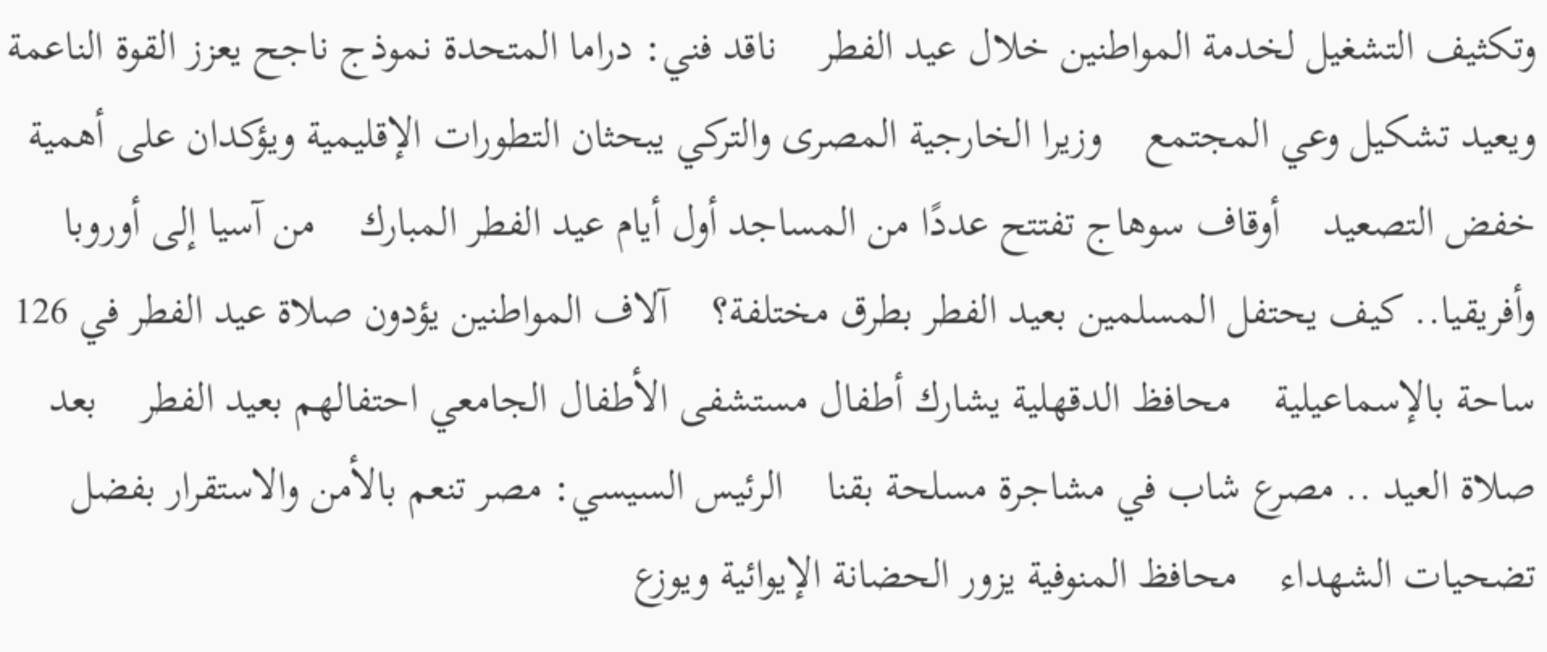وتكثيف التشغيل لخدمة المواطنين خلال عيد الفطر    ناقد فني: دراما المتحدة نموذج ناجح يعزز القوة الناعمة ويعيد تشكيل وعي المجتمع    وزيرا الخارجية المصرى والتركي يبحثان التطورات الإقليمية ويؤكدان على أهمية خفض التصعيد    أوقاف سوهاج تفتتح عددًا من المساجد أول أيام عيد الفطر المبارك    من آسيا إلى أوروبا وأفريقيا.. كيف يحتفل المسلمين بعيد الفطر بطرق مختلفة؟    آلاف المواطنين يؤدون صلاة عيد الفطر في 126 ساحة بالإسماعيلية    محافظ الدقهلية يشارك أطفال مستشفى الأطفال الجامعي احتفالهم بعيد الفطر    بعد صلاة العيد .. مصرع شاب في مشاجرة مسلحة بقنا    الرئيس السيسي: مصر تنعم بالأمن والاستقرار بفضل تضحيات الشهداء    محافظ المنوفية يزور الحضانة الإيوائية ويوزع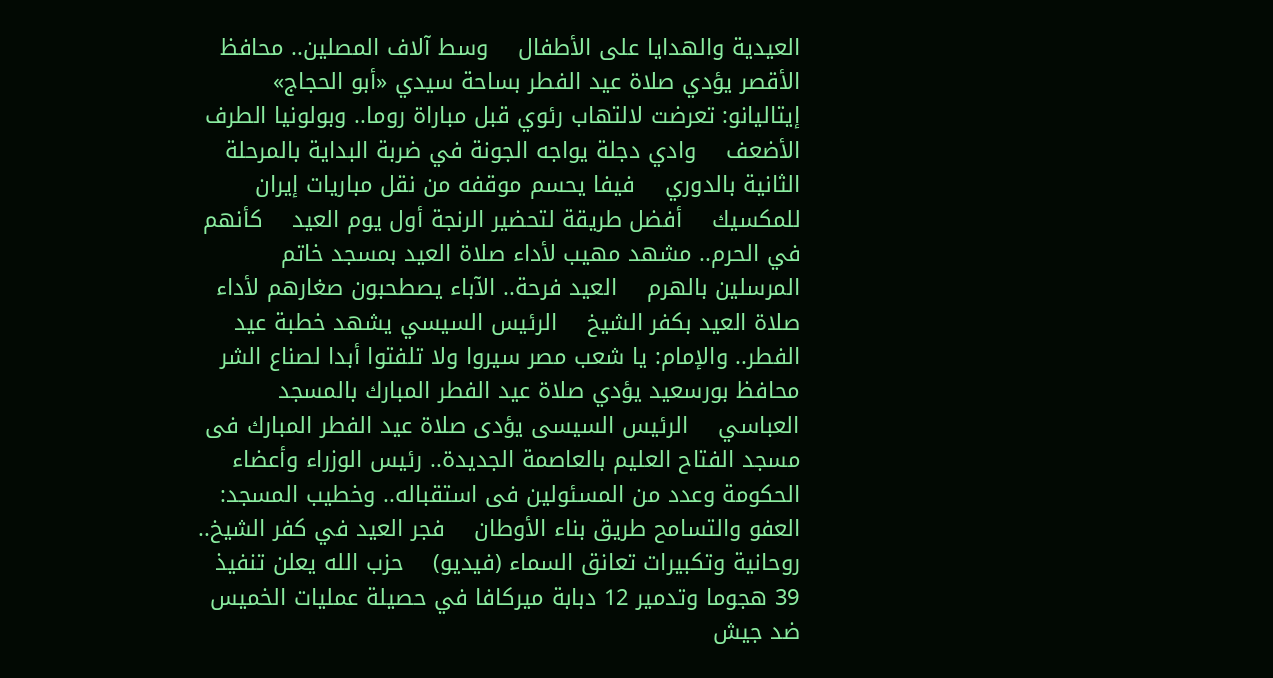العيدية والهدايا على الأطفال    وسط آلاف المصلين.. محافظ الأقصر يؤدي صلاة عيد الفطر بساحة سيدي «أبو الحجاج»    إيتاليانو: تعرضت لالتهاب رئوي قبل مباراة روما.. وبولونيا الطرف الأضعف    وادي دجلة يواجه الجونة في ضربة البداية بالمرحلة الثانية بالدوري    فيفا يحسم موقفه من نقل مباريات إيران للمكسيك    أفضل طريقة لتحضير الرنجة أول يوم العيد    كأنهم في الحرم.. مشهد مهيب لأداء صلاة العيد بمسجد خاتم المرسلين بالهرم    العيد فرحة.. الآباء يصطحبون صغارهم لأداء صلاة العيد بكفر الشيخ    الرئيس السيسي يشهد خطبة عيد الفطر.. والإمام: يا شعب مصر سيروا ولا تلفتوا أبدا لصناع الشر    محافظ بورسعيد يؤدي صلاة عيد الفطر المبارك بالمسجد العباسي    الرئيس السيسى يؤدى صلاة عيد الفطر المبارك فى مسجد الفتاح العليم بالعاصمة الجديدة.. رئيس الوزراء وأعضاء الحكومة وعدد من المسئولين فى استقباله.. وخطيب المسجد: العفو والتسامح طريق بناء الأوطان    فجر العيد في كفر الشيخ.. روحانية وتكبيرات تعانق السماء (فيديو)    حزب الله يعلن تنفيذ 39 هجوما وتدمير 12 دبابة ميركافا في حصيلة عمليات الخميس ضد جيش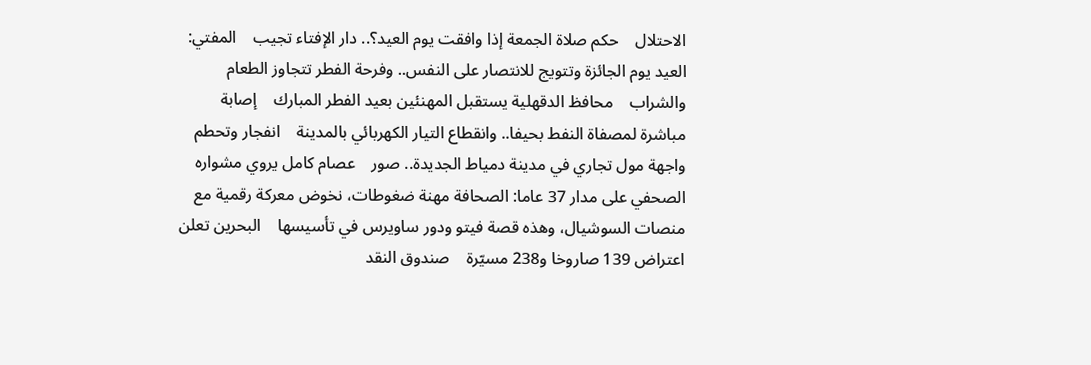الاحتلال    حكم صلاة الجمعة إذا وافقت يوم العيد؟.. دار الإفتاء تجيب    المفتي: العيد يوم الجائزة وتتويج للانتصار على النفس.. وفرحة الفطر تتجاوز الطعام والشراب    محافظ الدقهلية يستقبل المهنئين بعيد الفطر المبارك    إصابة مباشرة لمصفاة النفط بحيفا.. وانقطاع التيار الكهربائي بالمدينة    انفجار وتحطم واجهة مول تجاري في مدينة دمياط الجديدة.. صور    عصام كامل يروي مشواره الصحفي على مدار 37 عاما: الصحافة مهنة ضغوطات، نخوض معركة رقمية مع منصات السوشيال، وهذه قصة فيتو ودور ساويرس في تأسيسها    البحرين تعلن اعتراض 139 صاروخا و238 مسيّرة    صندوق النقد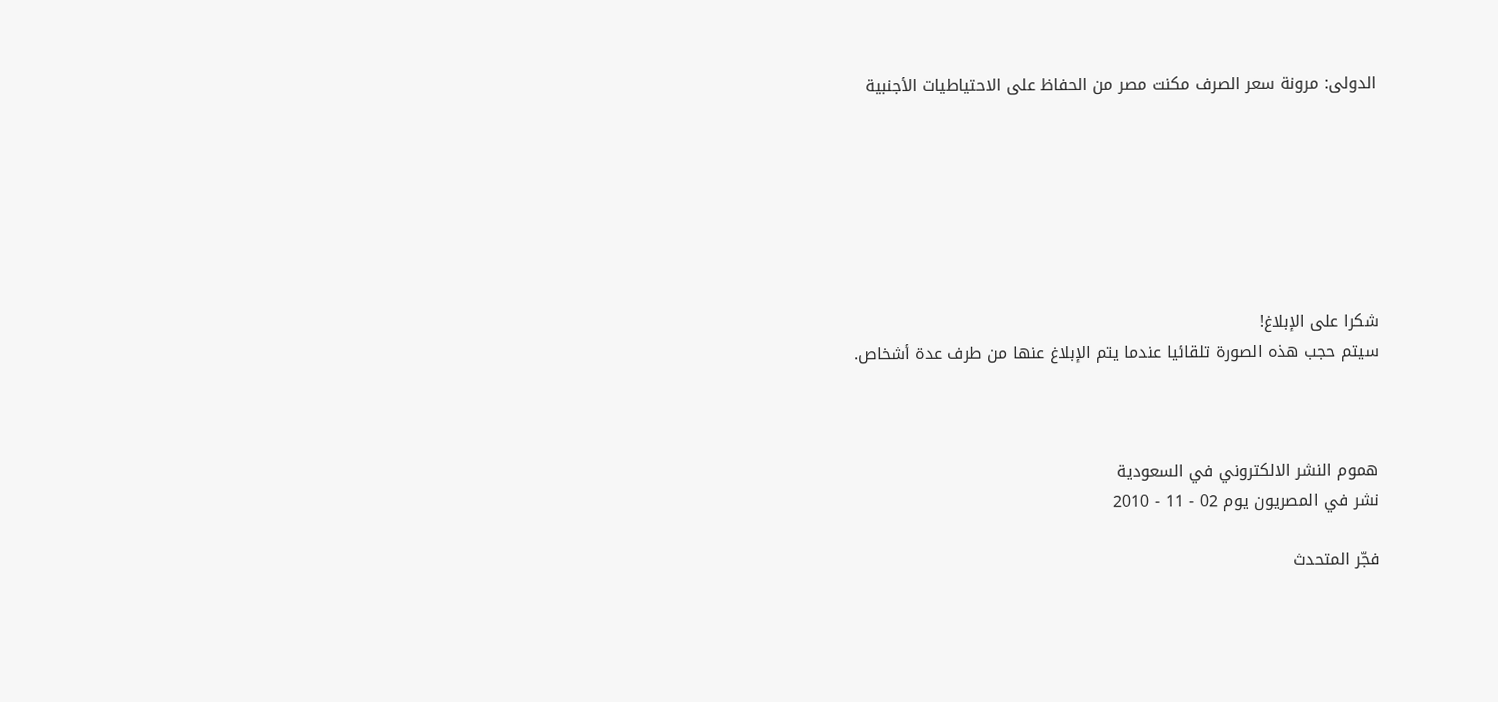الدولى: مرونة سعر الصرف مكنت مصر من الحفاظ على الاحتياطيات الأجنبية







شكرا على الإبلاغ!
سيتم حجب هذه الصورة تلقائيا عندما يتم الإبلاغ عنها من طرف عدة أشخاص.



هموم النشر الالكتروني في السعودية
نشر في المصريون يوم 02 - 11 - 2010

فجّر المتحدث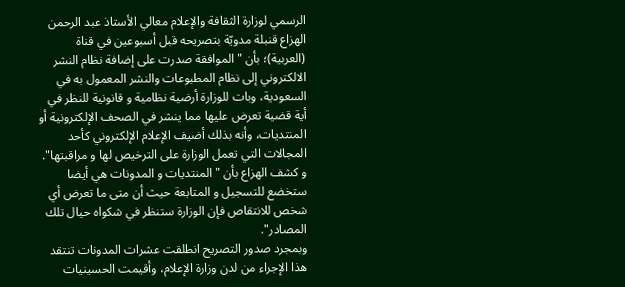الرسمي لوزارة الثقافة والإعلام معالي الأستاذ عبد الرحمن الهزاع قنبلة مدويّة بتصريحه قبل أسبوعين في قناة (العربية)؛ بأن "الموافقة صدرت على إضافة نظام النشر الالكتروني إلى نظام المطبوعات والنشر المعمول به في السعودية، وبات للوزارة أرضية نظامية و قانونية للنظر في أية قضية تعرض عليها مما ينشر في الصحف الإلكترونية أو المنتديات، وأنه بذلك أضيف الإعلام الإلكتروني كأحد المجالات التي تعمل الوزارة على الترخيص لها و مراقبتها". و كشف الهزاع بأن "المنتديات و المدونات هي أيضا ستخضع للتسجيل و المتابعة حيث أن متى ما تعرض أي شخص للانتقاص فإن الوزارة ستنظر في شكواه حيال تلك المصادر".
وبمجرد صدور التصريح انطلقت عشرات المدونات تنتقد هذا الإجراء من لدن وزارة الإعلام، وأقيمت الحسينيات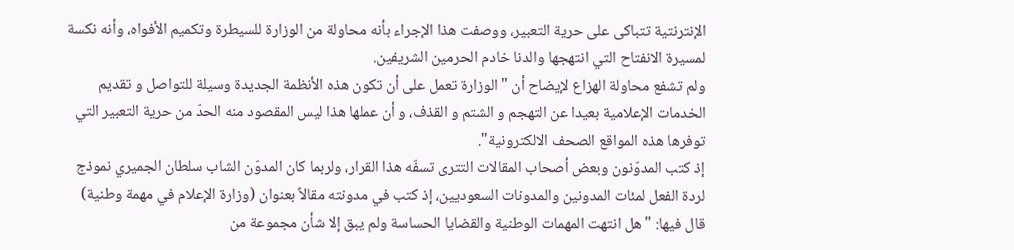الإنترنتية تتباكى على حرية التعبير، ووصفت هذا الإجراء بأنه محاولة من الوزارة للسيطرة وتكميم الأفواه، وأنه نكسة لمسيرة الانفتاح التي انتهجها والدنا خادم الحرمين الشريفين.
ولم تشفع محاولة الهزاع لإيضاح أن "الوزارة تعمل على أن تكون هذه الأنظمة الجديدة وسيلة للتواصل و تقديم الخدمات الإعلامية بعيدا عن التهجم و الشتم و القذف، و أن عملها هذا ليس المقصود منه الحدّ من حرية التعبير التي توفرها هذه المواقع الصحف الالكترونية".
إذ كتب المدوّنون وبعض أصحاب المقالات التترى تسفّه هذا القرار، ولربما كان المدوّن الشاب سلطان الجميري نموذج لردة الفعل لمئات المدونين والمدونات السعوديين، إذ كتب في مدونته مقالاً بعنوان (وزارة الإعلام في مهمة وطنية) قال فيها: "هل انتهت المهمات الوطنية والقضايا الحساسة ولم يبق إلا شأن مجموعة من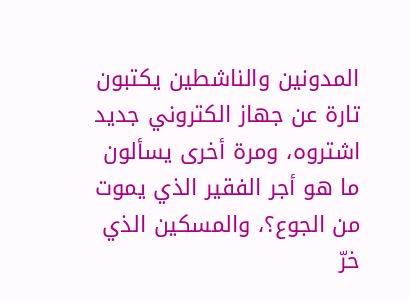المدونين والناشطين يكتبون تارة عن جهاز الكتروني جديد اشتروه، ومرة أخرى يسألون ما هو أجر الفقير الذي يموت من الجوع؟، والمسكين الذي خرّ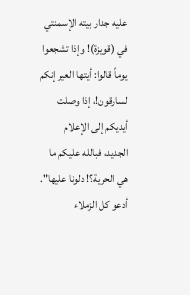عليه جدار بيته الإسمنتي في (قويزة)! وإذا تشجعوا يوماً قالوا: أيتها العير إنكم لسارقون!، إذا وصلت أيديكم إلى الإعلام الجديد، فبالله عليكم ما هي الحرية؟! دلونا عليها".
أدعو كل الزملاء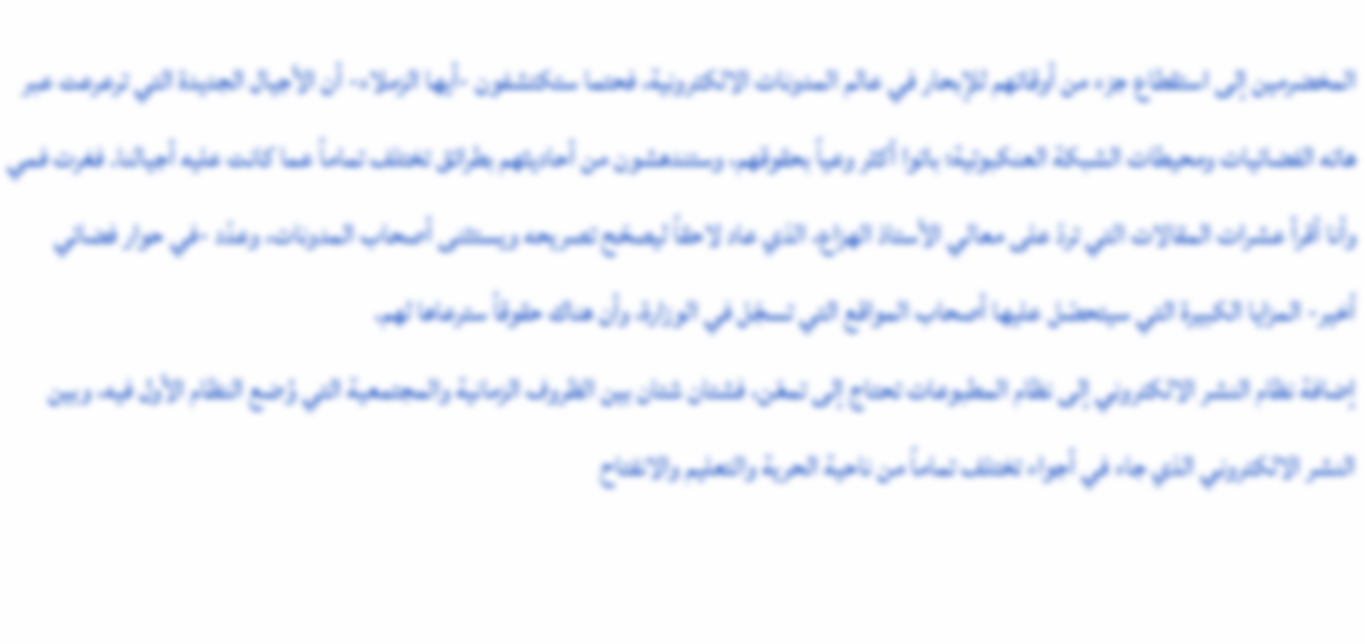المخضرمين إلى استقطاع جزء من أوقاتهم للإبحار في عالم المدونات الالكترونية، فحتما ستكتشفون -أيها الزملاء- أن الأجيال الجديدة التي ترعرعت عبر هاته الفضائيات ومحيطات الشبكة العنكبوتية؛ باتوا أكثر وعياً بحقوقهم، وستندهشون من أحاديثهم بطرائق تختلف تماماً عما كانت عليه أجيالنا. فغرت فمي وأنا أقرأ عشرات المقالات التي تردّ على معالي الأستاذ الهزاع، الذي عاد لاحقاً ليصحّح تصريحه ويستثنى أصحاب المدونات، وعدّد -في حوار فضائي أخير- المزايا الكبيرة التي سيتحصّل عليها أصحاب المواقع التي تسجّل في الوزارة، وأن هناك حقوقاً سترعاها لهم.
إضافة نظام النشر الالكتروني إلى نظام المطبوعات تحتاج إلى تمعّن، فشتان شتان بين الظروف الزمانية والمجتمعية التي وُضع النظام الأول فيه، وبين النشر الالكتروني الذي جاء في أجواء تختلف تماماً من ناحية الحرية والتعليم والانفتاح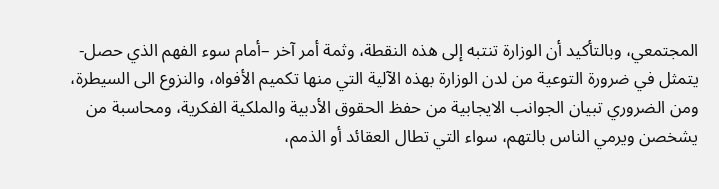المجتمعي، وبالتأكيد أن الوزارة تنتبه إلى هذه النقطة، وثمة أمر آخر –أمام سوء الفهم الذي حصل- يتمثل في ضرورة التوعية من لدن الوزارة بهذه الآلية التي منها تكميم الأفواه، والنزوع الى السيطرة، ومن الضروري تبيان الجوانب الايجابية من حفظ الحقوق الأدبية والملكية الفكرية، ومحاسبة من يشخصن ويرمي الناس بالتهم، سواء التي تطال العقائد أو الذمم،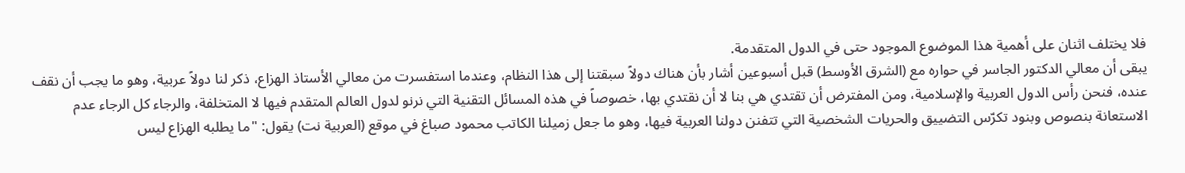فلا يختلف اثنان على أهمية هذا الموضوع الموجود حتى في الدول المتقدمة.
يبقى أن معالي الدكتور الجاسر في حواره مع (الشرق الأوسط) قبل أسبوعين أشار بأن هناك دولاً سبقتنا إلى هذا النظام، وعندما استفسرت من معالي الأستاذ الهزاع، ذكر لنا دولاً عربية، وهو ما يجب أن نقف عنده، فنحن رأس الدول العربية والإسلامية، ومن المفترض أن تقتدي هي بنا لا أن نقتدي بها، خصوصاً في هذه المسائل التقنية التي نرنو لدول العالم المتقدم فيها لا المتخلفة، والرجاء كل الرجاء عدم الاستعانة بنصوص وبنود تكرّس التضييق والحريات الشخصية التي تتفنن دولنا العربية فيها، وهو ما جعل زميلنا الكاتب محمود صباغ في موقع (العربية نت) يقول: "ما يطلبه الهزاع ليس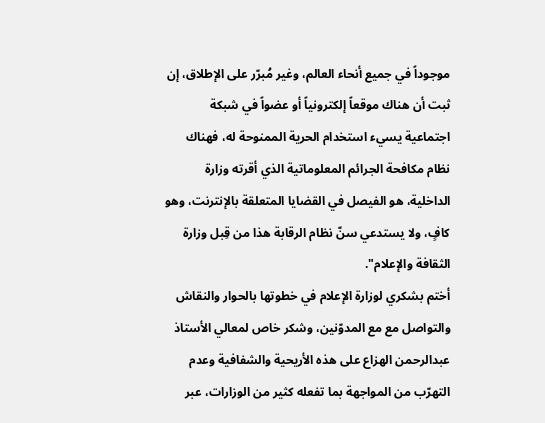موجوداً في جميع أنحاء العالم، وغير مُبرّر على الإطلاق، إن ثبت أن هناك موقعاً إلكترونياً أو عضواً في شبكة اجتماعية يسيء استخدام الحرية الممنوحة له، فهناك نظام مكافحة الجرائم المعلوماتية الذي أقرته وزارة الداخلية، هو الفيصل في القضايا المتعلقة بالإنترنت، وهو كافٍ، ولا يستدعي سنّ نظام الرقابة هذا من قِبل وزارة الثقافة والإعلام".
أختم بشكري لوزارة الإعلام في خطوتها بالحوار والنقاش والتواصل مع مع المدوّنين، وشكر خاص لمعالي الأستاذ عبدالرحمن الهزاع على هذه الأريحية والشفافية وعدم التهرّب من المواجهة بما تفعله كثير من الوزارات، عبر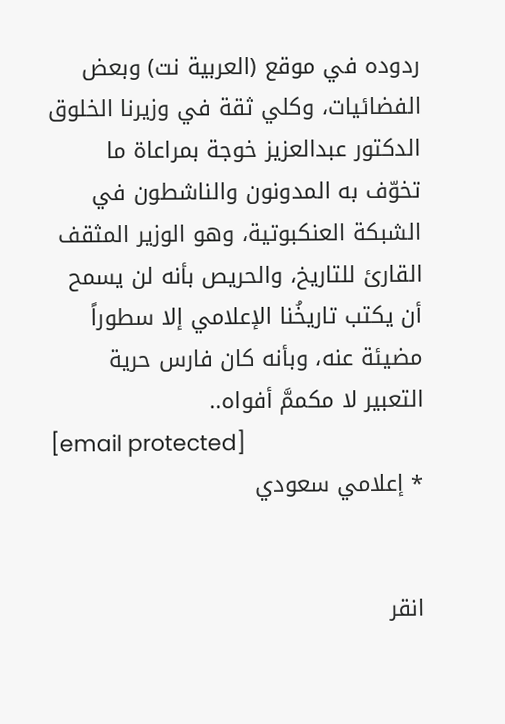ردوده في موقع (العربية نت) وبعض الفضائيات، وكلي ثقة في وزيرنا الخلوق الدكتور عبدالعزيز خوجة بمراعاة ما تخوّف به المدونون والناشطون في الشبكة العنكبوتية، وهو الوزير المثقف القارئ للتاريخ، والحريص بأنه لن يسمح أن يكتب تاريخُنا الإعلامي إلا سطوراً مضيئة عنه، وبأنه كان فارس حرية التعبير لا مكممَّ أفواه..
[email protected]
* إعلامي سعودي


انقر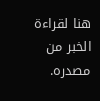هنا لقراءة الخبر من مصدره.